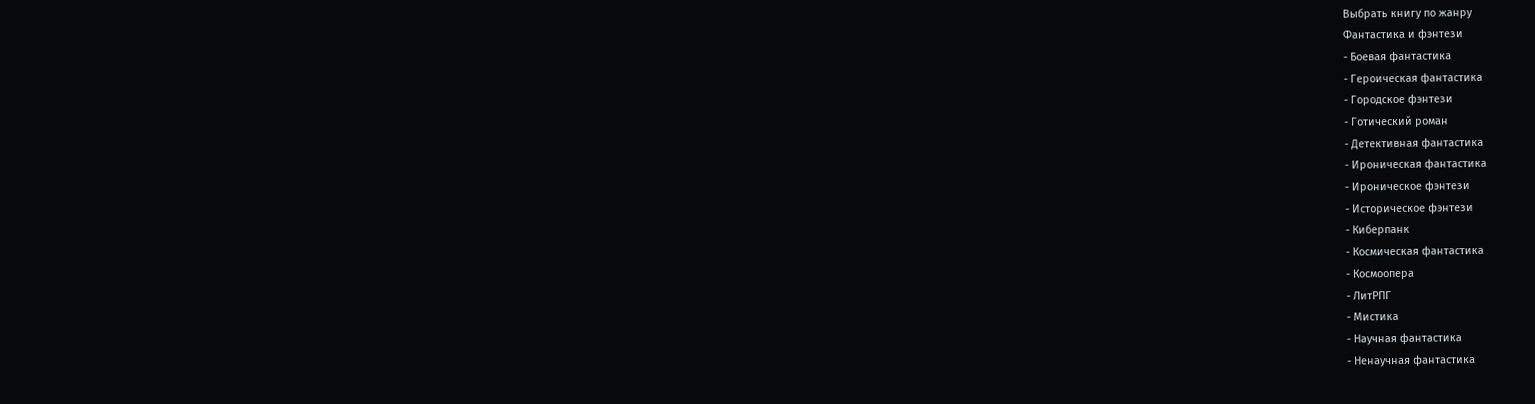Выбрать книгу по жанру
Фантастика и фэнтези
- Боевая фантастика
- Героическая фантастика
- Городское фэнтези
- Готический роман
- Детективная фантастика
- Ироническая фантастика
- Ироническое фэнтези
- Историческое фэнтези
- Киберпанк
- Космическая фантастика
- Космоопера
- ЛитРПГ
- Мистика
- Научная фантастика
- Ненаучная фантастика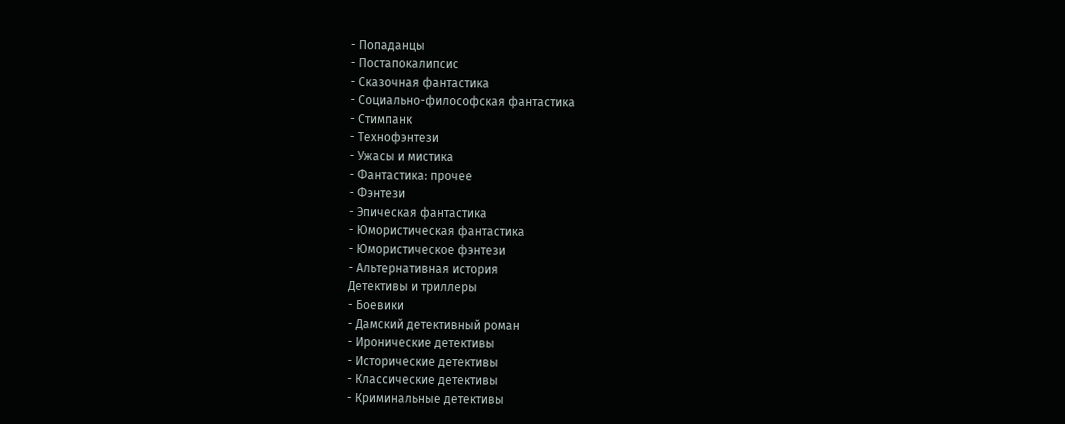- Попаданцы
- Постапокалипсис
- Сказочная фантастика
- Социально-философская фантастика
- Стимпанк
- Технофэнтези
- Ужасы и мистика
- Фантастика: прочее
- Фэнтези
- Эпическая фантастика
- Юмористическая фантастика
- Юмористическое фэнтези
- Альтернативная история
Детективы и триллеры
- Боевики
- Дамский детективный роман
- Иронические детективы
- Исторические детективы
- Классические детективы
- Криминальные детективы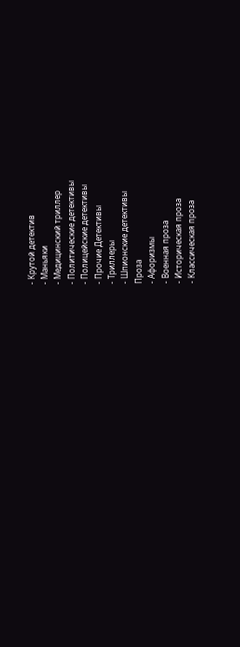- Крутой детектив
- Маньяки
- Медицинский триллер
- Политические детективы
- Полицейские детективы
- Прочие Детективы
- Триллеры
- Шпионские детективы
Проза
- Афоризмы
- Военная проза
- Историческая проза
- Классическая проза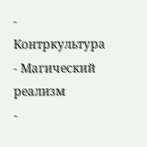- Контркультура
- Магический реализм
-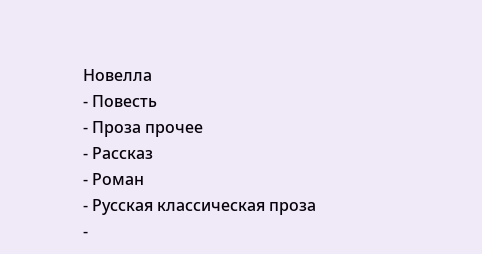Новелла
- Повесть
- Проза прочее
- Рассказ
- Роман
- Русская классическая проза
-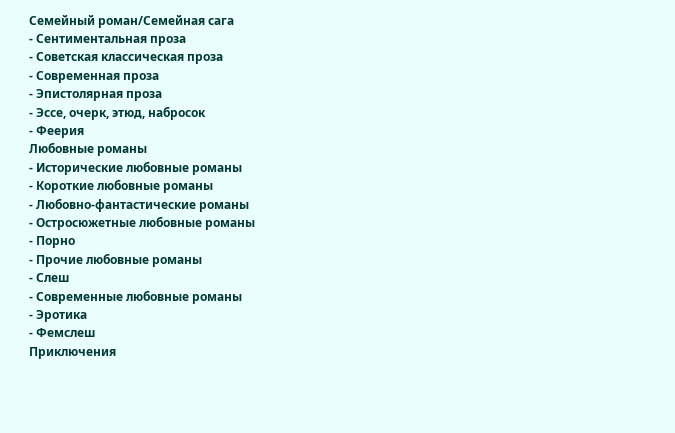Семейный роман/Семейная сага
- Сентиментальная проза
- Советская классическая проза
- Современная проза
- Эпистолярная проза
- Эссе, очерк, этюд, набросок
- Феерия
Любовные романы
- Исторические любовные романы
- Короткие любовные романы
- Любовно-фантастические романы
- Остросюжетные любовные романы
- Порно
- Прочие любовные романы
- Слеш
- Современные любовные романы
- Эротика
- Фемслеш
Приключения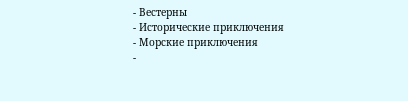- Вестерны
- Исторические приключения
- Морские приключения
-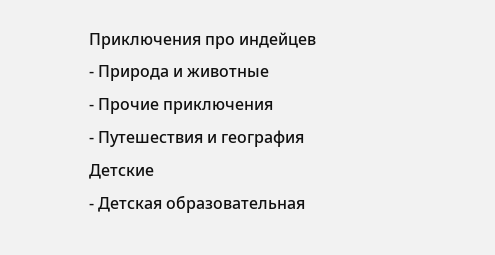Приключения про индейцев
- Природа и животные
- Прочие приключения
- Путешествия и география
Детские
- Детская образовательная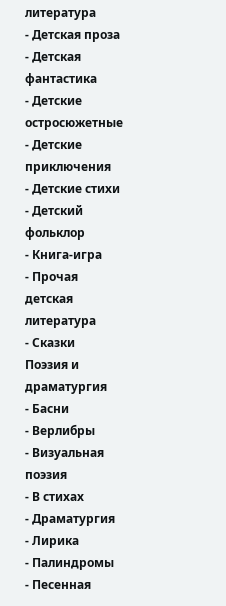литература
- Детская проза
- Детская фантастика
- Детские остросюжетные
- Детские приключения
- Детские стихи
- Детский фольклор
- Книга-игра
- Прочая детская литература
- Сказки
Поэзия и драматургия
- Басни
- Верлибры
- Визуальная поэзия
- В стихах
- Драматургия
- Лирика
- Палиндромы
- Песенная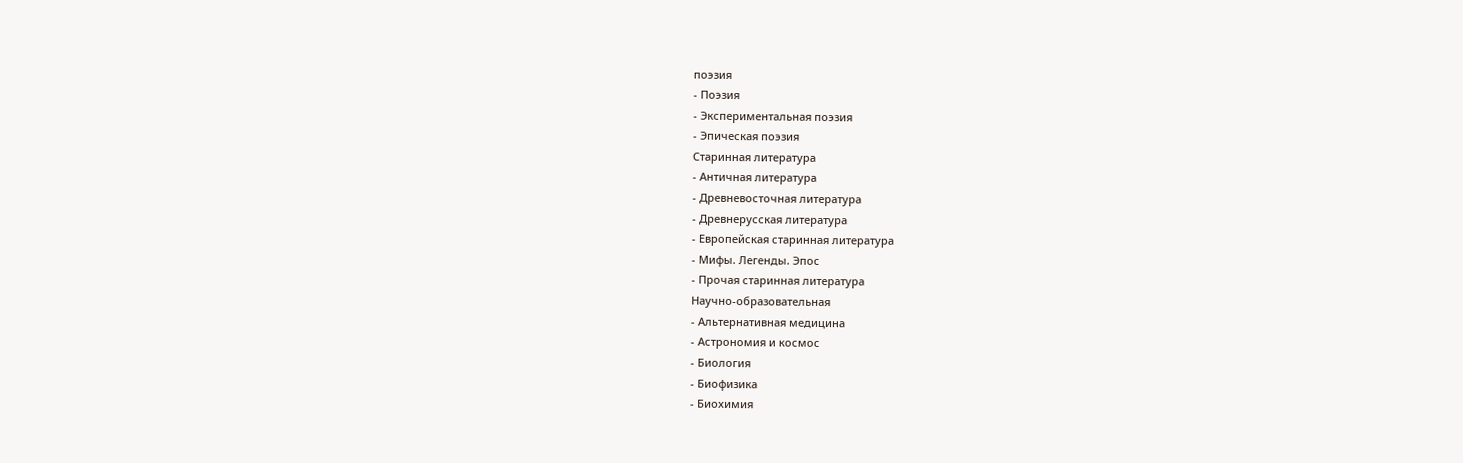поэзия
- Поэзия
- Экспериментальная поэзия
- Эпическая поэзия
Старинная литература
- Античная литература
- Древневосточная литература
- Древнерусская литература
- Европейская старинная литература
- Мифы. Легенды. Эпос
- Прочая старинная литература
Научно-образовательная
- Альтернативная медицина
- Астрономия и космос
- Биология
- Биофизика
- Биохимия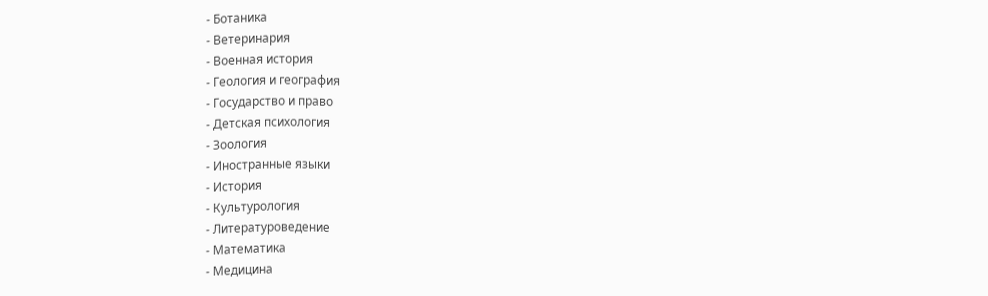- Ботаника
- Ветеринария
- Военная история
- Геология и география
- Государство и право
- Детская психология
- Зоология
- Иностранные языки
- История
- Культурология
- Литературоведение
- Математика
- Медицина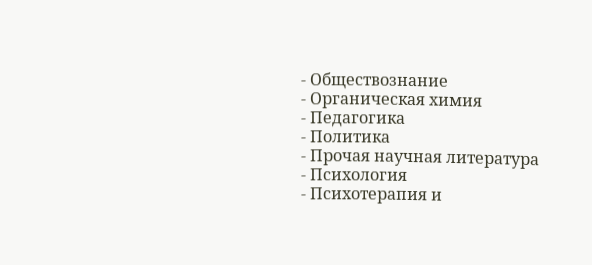- Обществознание
- Органическая химия
- Педагогика
- Политика
- Прочая научная литература
- Психология
- Психотерапия и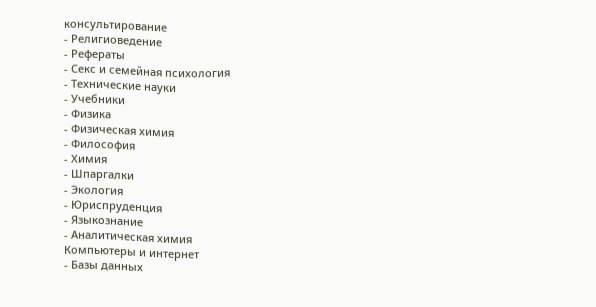консультирование
- Религиоведение
- Рефераты
- Секс и семейная психология
- Технические науки
- Учебники
- Физика
- Физическая химия
- Философия
- Химия
- Шпаргалки
- Экология
- Юриспруденция
- Языкознание
- Аналитическая химия
Компьютеры и интернет
- Базы данных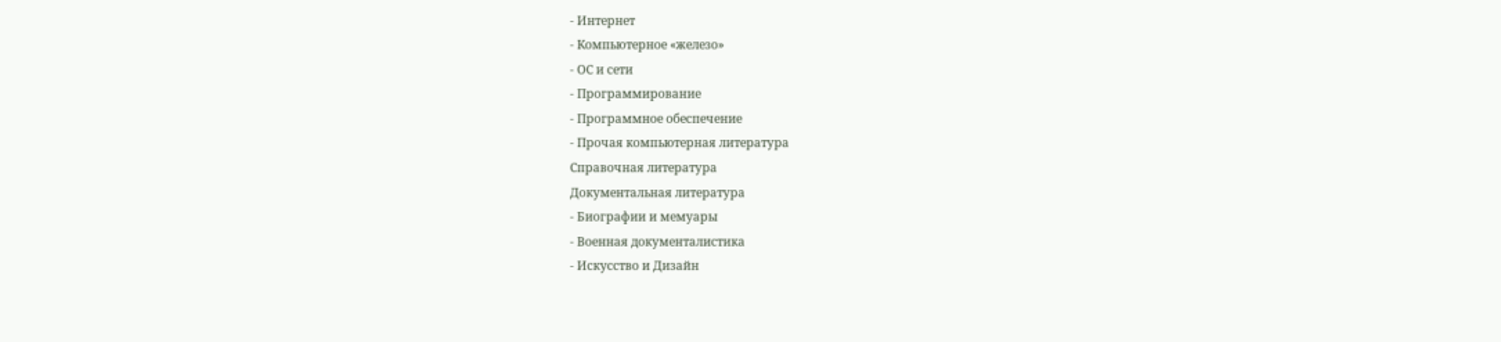- Интернет
- Компьютерное «железо»
- ОС и сети
- Программирование
- Программное обеспечение
- Прочая компьютерная литература
Справочная литература
Документальная литература
- Биографии и мемуары
- Военная документалистика
- Искусство и Дизайн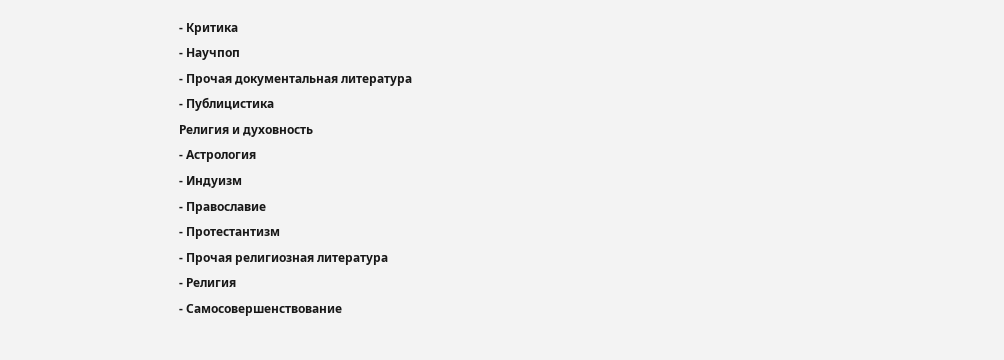- Критика
- Научпоп
- Прочая документальная литература
- Публицистика
Религия и духовность
- Астрология
- Индуизм
- Православие
- Протестантизм
- Прочая религиозная литература
- Религия
- Самосовершенствование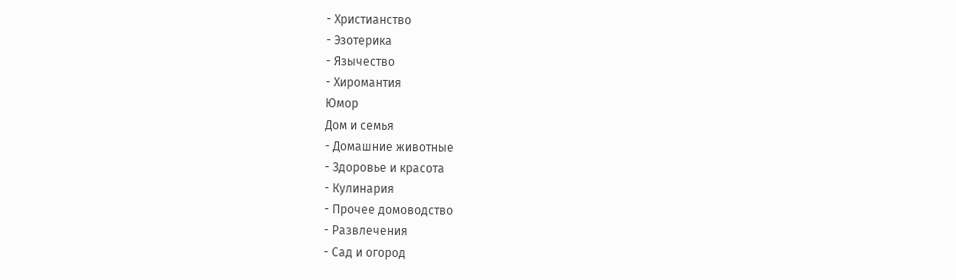- Христианство
- Эзотерика
- Язычество
- Хиромантия
Юмор
Дом и семья
- Домашние животные
- Здоровье и красота
- Кулинария
- Прочее домоводство
- Развлечения
- Сад и огород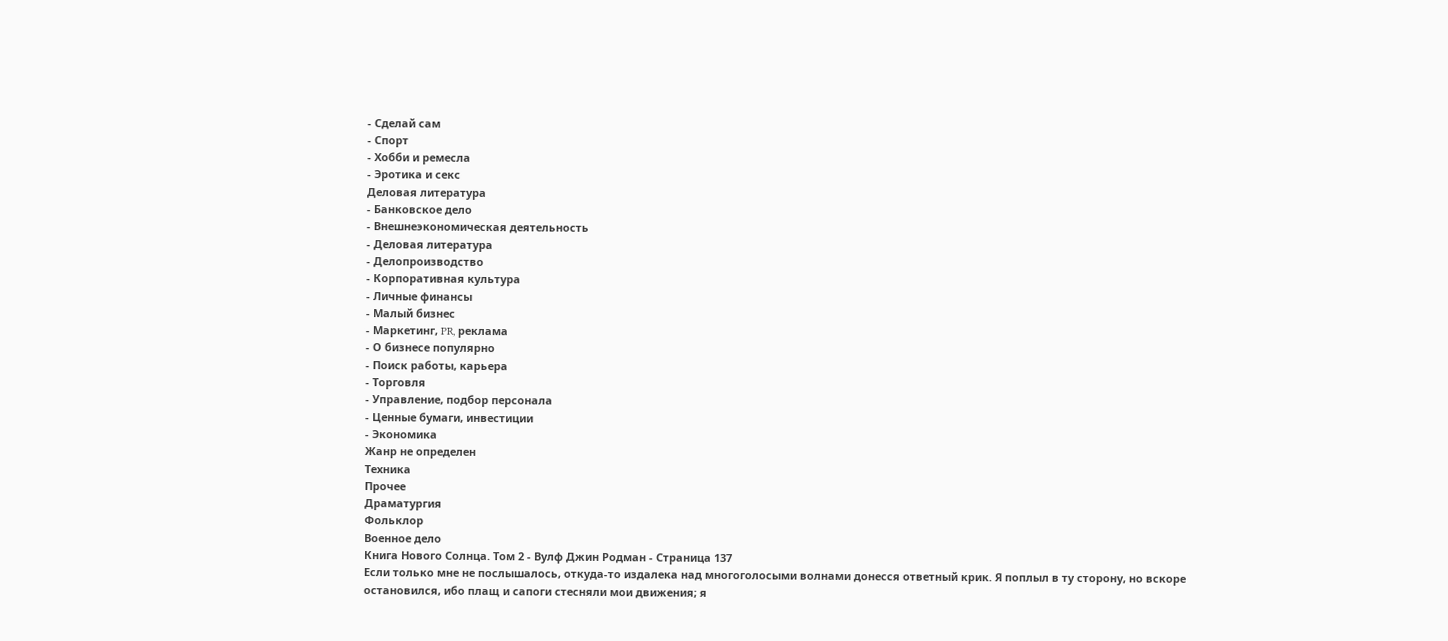- Сделай сам
- Спорт
- Хобби и ремесла
- Эротика и секс
Деловая литература
- Банковское дело
- Внешнеэкономическая деятельность
- Деловая литература
- Делопроизводство
- Корпоративная культура
- Личные финансы
- Малый бизнес
- Маркетинг, PR, реклама
- О бизнесе популярно
- Поиск работы, карьера
- Торговля
- Управление, подбор персонала
- Ценные бумаги, инвестиции
- Экономика
Жанр не определен
Техника
Прочее
Драматургия
Фольклор
Военное дело
Книга Нового Солнца. Том 2 - Вулф Джин Родман - Страница 137
Если только мне не послышалось, откуда-то издалека над многоголосыми волнами донесся ответный крик. Я поплыл в ту сторону, но вскоре остановился, ибо плащ и сапоги стесняли мои движения; я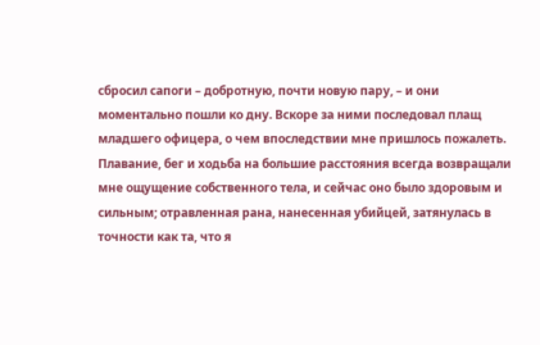сбросил сапоги – добротную, почти новую пару, – и они моментально пошли ко дну. Вскоре за ними последовал плащ младшего офицера, о чем впоследствии мне пришлось пожалеть. Плавание, бег и ходьба на большие расстояния всегда возвращали мне ощущение собственного тела, и сейчас оно было здоровым и сильным; отравленная рана, нанесенная убийцей, затянулась в точности как та, что я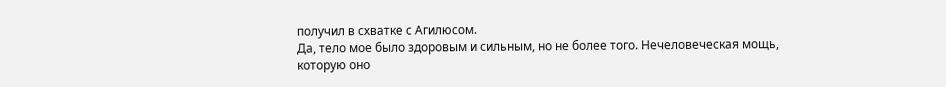получил в схватке с Агилюсом.
Да, тело мое было здоровым и сильным, но не более того. Нечеловеческая мощь, которую оно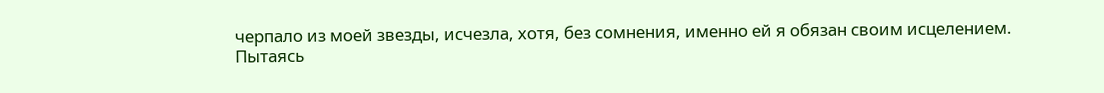черпало из моей звезды, исчезла, хотя, без сомнения, именно ей я обязан своим исцелением. Пытаясь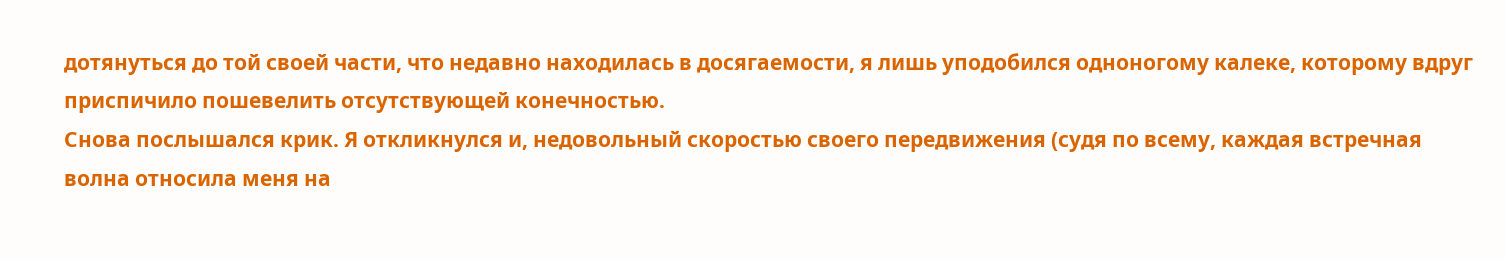дотянуться до той своей части, что недавно находилась в досягаемости, я лишь уподобился одноногому калеке, которому вдруг приспичило пошевелить отсутствующей конечностью.
Снова послышался крик. Я откликнулся и, недовольный скоростью своего передвижения (судя по всему, каждая встречная волна относила меня на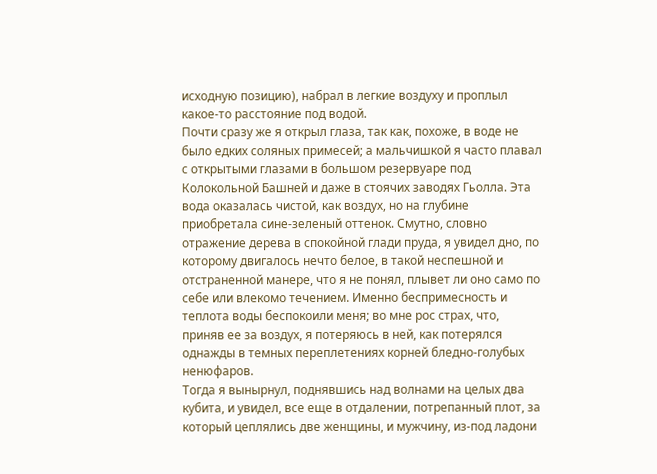исходную позицию), набрал в легкие воздуху и проплыл какое-то расстояние под водой.
Почти сразу же я открыл глаза, так как, похоже, в воде не было едких соляных примесей; а мальчишкой я часто плавал с открытыми глазами в большом резервуаре под Колокольной Башней и даже в стоячих заводях Гьолла. Эта вода оказалась чистой, как воздух, но на глубине приобретала сине-зеленый оттенок. Смутно, словно отражение дерева в спокойной глади пруда, я увидел дно, по которому двигалось нечто белое, в такой неспешной и отстраненной манере, что я не понял, плывет ли оно само по себе или влекомо течением. Именно беспримесность и теплота воды беспокоили меня; во мне рос страх, что, приняв ее за воздух, я потеряюсь в ней, как потерялся однажды в темных переплетениях корней бледно-голубых ненюфаров.
Тогда я вынырнул, поднявшись над волнами на целых два кубита, и увидел, все еще в отдалении, потрепанный плот, за который цеплялись две женщины, и мужчину, из-под ладони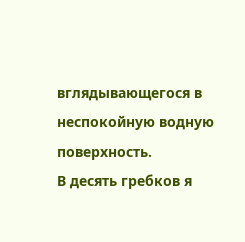вглядывающегося в неспокойную водную поверхность.
В десять гребков я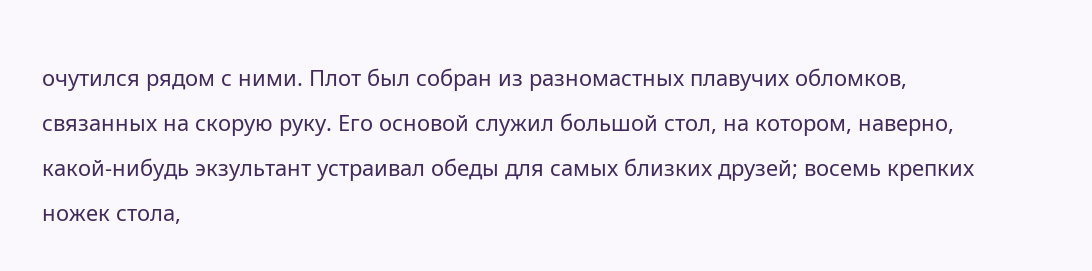очутился рядом с ними. Плот был собран из разномастных плавучих обломков, связанных на скорую руку. Его основой служил большой стол, на котором, наверно, какой-нибудь экзультант устраивал обеды для самых близких друзей; восемь крепких ножек стола,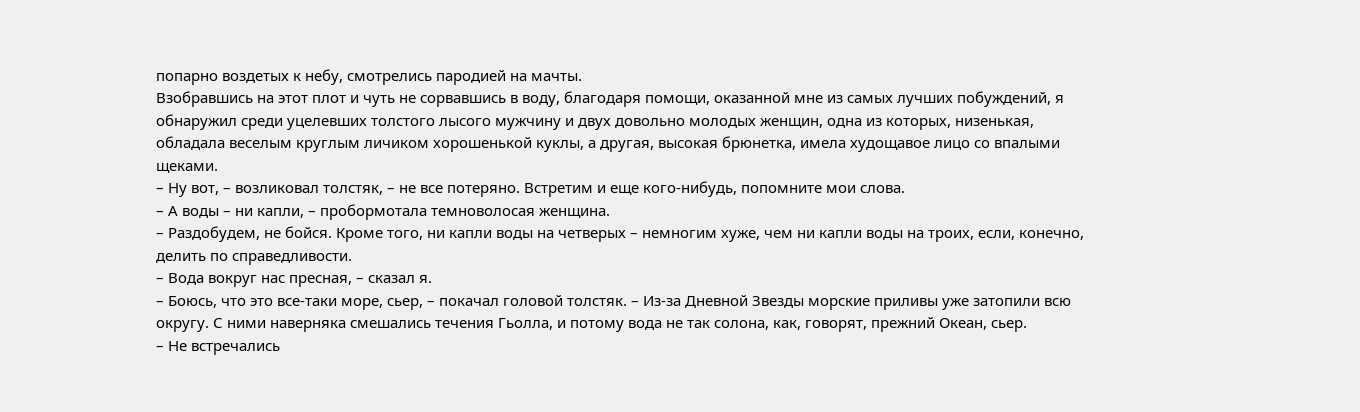попарно воздетых к небу, смотрелись пародией на мачты.
Взобравшись на этот плот и чуть не сорвавшись в воду, благодаря помощи, оказанной мне из самых лучших побуждений, я обнаружил среди уцелевших толстого лысого мужчину и двух довольно молодых женщин, одна из которых, низенькая, обладала веселым круглым личиком хорошенькой куклы, а другая, высокая брюнетка, имела худощавое лицо со впалыми щеками.
– Ну вот, – возликовал толстяк, – не все потеряно. Встретим и еще кого-нибудь, попомните мои слова.
– А воды – ни капли, – пробормотала темноволосая женщина.
– Раздобудем, не бойся. Кроме того, ни капли воды на четверых – немногим хуже, чем ни капли воды на троих, если, конечно, делить по справедливости.
– Вода вокруг нас пресная, – сказал я.
– Боюсь, что это все-таки море, сьер, – покачал головой толстяк. – Из-за Дневной Звезды морские приливы уже затопили всю округу. С ними наверняка смешались течения Гьолла, и потому вода не так солона, как, говорят, прежний Океан, сьер.
– Не встречались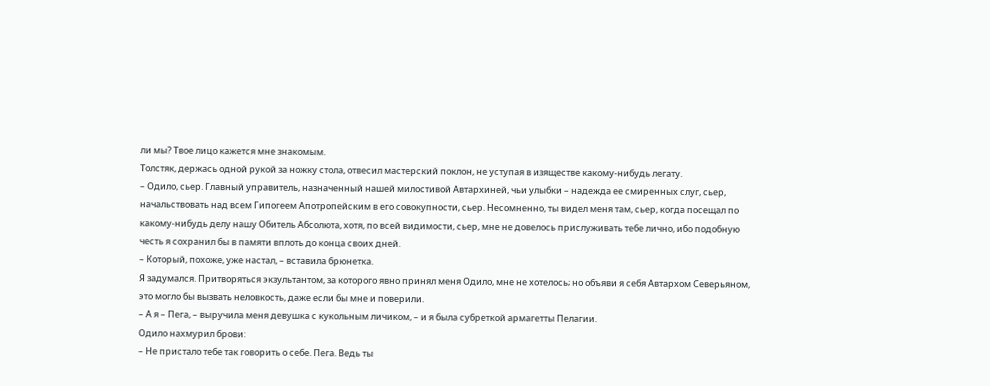ли мы? Твое лицо кажется мне знакомым.
Толстяк, держась одной рукой за ножку стола, отвесил мастерский поклон, не уступая в изяществе какому-нибудь легату.
– Одило, сьер. Главный управитель, назначенный нашей милостивой Автархиней, чьи улыбки – надежда ее смиренных слуг, сьер, начальствовать над всем Гипогеем Апотропейским в его совокупности, сьер. Несомненно, ты видел меня там, сьер, когда посещал по какому-нибудь делу нашу Обитель Абсолюта, хотя, по всей видимости, сьер, мне не довелось прислуживать тебе лично, ибо подобную честь я сохранил бы в памяти вплоть до конца своих дней.
– Который, похоже, уже настал, – вставила брюнетка.
Я задумался. Притворяться экзультантом, за которого явно принял меня Одило, мне не хотелось; но объяви я себя Автархом Северьяном, это могло бы вызвать неловкость, даже если бы мне и поверили.
– А я – Пега, – выручила меня девушка с кукольным личиком, – и я была субреткой армагетты Пелагии.
Одило нахмурил брови:
– Не пристало тебе так говорить о себе. Пега. Ведь ты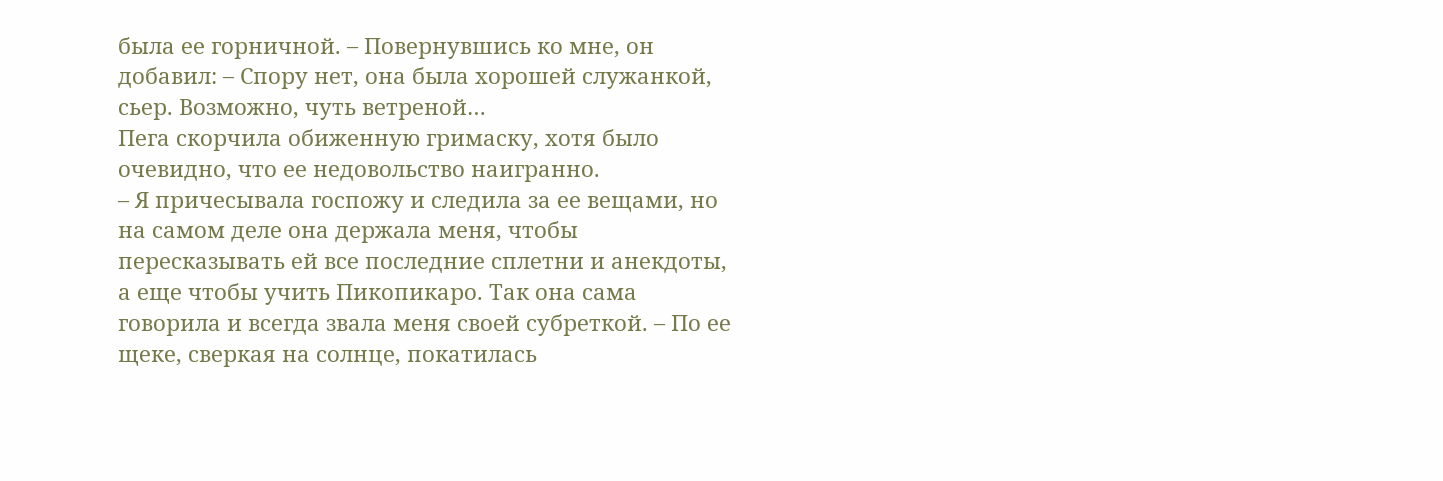была ее горничной. – Повернувшись ко мне, он добавил: – Спору нет, она была хорошей служанкой, сьер. Возможно, чуть ветреной…
Пега скорчила обиженную гримаску, хотя было очевидно, что ее недовольство наигранно.
– Я причесывала госпожу и следила за ее вещами, но на самом деле она держала меня, чтобы пересказывать ей все последние сплетни и анекдоты, а еще чтобы учить Пикопикаро. Так она сама говорила и всегда звала меня своей субреткой. – По ее щеке, сверкая на солнце, покатилась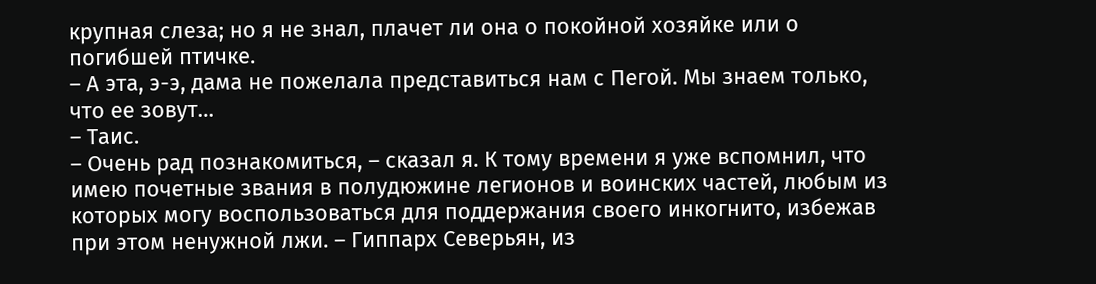крупная слеза; но я не знал, плачет ли она о покойной хозяйке или о погибшей птичке.
– А эта, э-э, дама не пожелала представиться нам с Пегой. Мы знаем только, что ее зовут…
– Таис.
– Очень рад познакомиться, – сказал я. К тому времени я уже вспомнил, что имею почетные звания в полудюжине легионов и воинских частей, любым из которых могу воспользоваться для поддержания своего инкогнито, избежав при этом ненужной лжи. – Гиппарх Северьян, из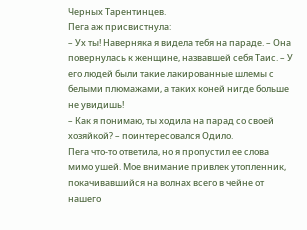Черных Тарентинцев.
Пега аж присвистнула:
– Ух ты! Наверняка я видела тебя на параде. – Она повернулась к женщине, назвавшей себя Таис. – У его людей были такие лакированные шлемы с белыми плюмажами, а таких коней нигде больше не увидишь!
– Как я понимаю, ты ходила на парад со своей хозяйкой? – поинтересовался Одило.
Пега что-то ответила, но я пропустил ее слова мимо ушей. Мое внимание привлек утопленник, покачивавшийся на волнах всего в чейне от нашего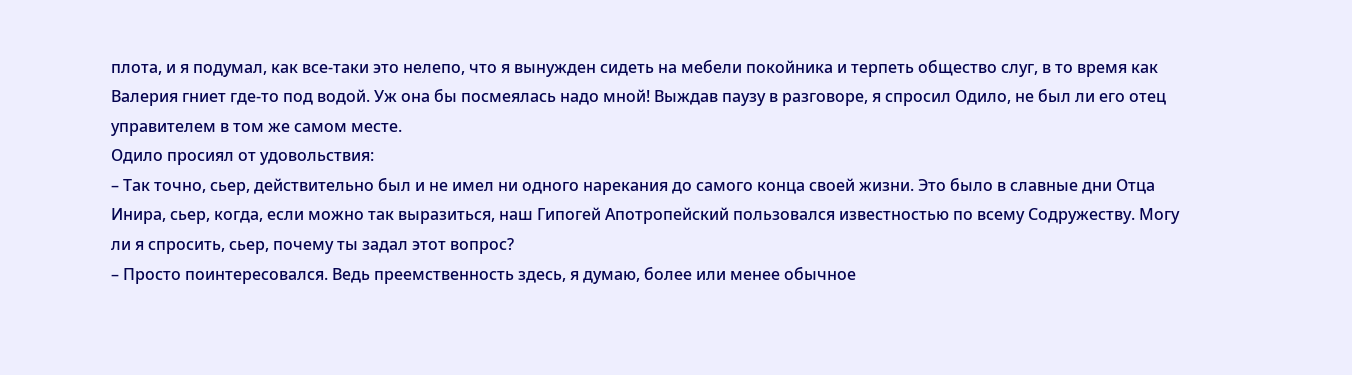плота, и я подумал, как все-таки это нелепо, что я вынужден сидеть на мебели покойника и терпеть общество слуг, в то время как Валерия гниет где-то под водой. Уж она бы посмеялась надо мной! Выждав паузу в разговоре, я спросил Одило, не был ли его отец управителем в том же самом месте.
Одило просиял от удовольствия:
– Так точно, сьер, действительно был и не имел ни одного нарекания до самого конца своей жизни. Это было в славные дни Отца Инира, сьер, когда, если можно так выразиться, наш Гипогей Апотропейский пользовался известностью по всему Содружеству. Могу ли я спросить, сьер, почему ты задал этот вопрос?
– Просто поинтересовался. Ведь преемственность здесь, я думаю, более или менее обычное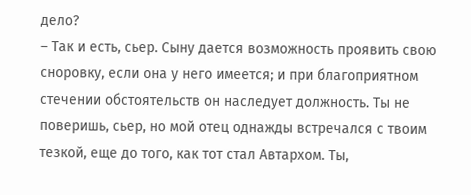дело?
– Так и есть, сьер. Сыну дается возможность проявить свою сноровку, если она у него имеется; и при благоприятном стечении обстоятельств он наследует должность. Ты не поверишь, сьер, но мой отец однажды встречался с твоим тезкой, еще до того, как тот стал Автархом. Ты,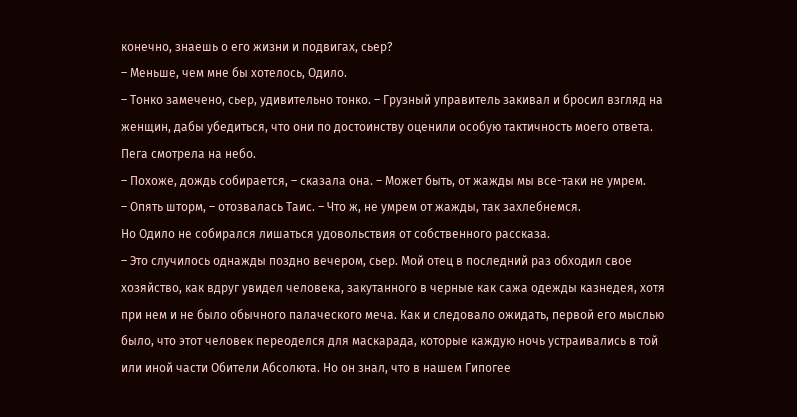конечно, знаешь о его жизни и подвигах, сьер?
– Меньше, чем мне бы хотелось, Одило.
– Тонко замечено, сьер, удивительно тонко. – Грузный управитель закивал и бросил взгляд на женщин, дабы убедиться, что они по достоинству оценили особую тактичность моего ответа.
Пега смотрела на небо.
– Похоже, дождь собирается, – сказала она. – Может быть, от жажды мы все-таки не умрем.
– Опять шторм, – отозвалась Таис. – Что ж, не умрем от жажды, так захлебнемся.
Но Одило не собирался лишаться удовольствия от собственного рассказа.
– Это случилось однажды поздно вечером, сьер. Мой отец в последний раз обходил свое хозяйство, как вдруг увидел человека, закутанного в черные как сажа одежды казнедея, хотя при нем и не было обычного палаческого меча. Как и следовало ожидать, первой его мыслью было, что этот человек переоделся для маскарада, которые каждую ночь устраивались в той или иной части Обители Абсолюта. Но он знал, что в нашем Гипогее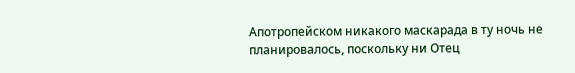Апотропейском никакого маскарада в ту ночь не планировалось, поскольку ни Отец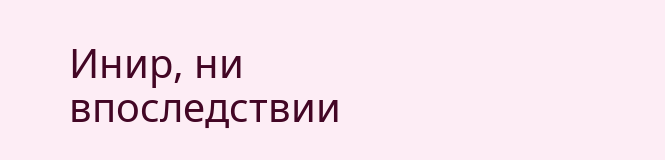Инир, ни впоследствии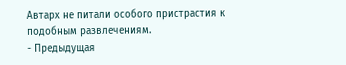Автарх не питали особого пристрастия к подобным развлечениям.
- Предыдущая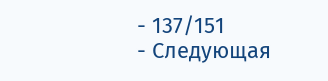- 137/151
- Следующая